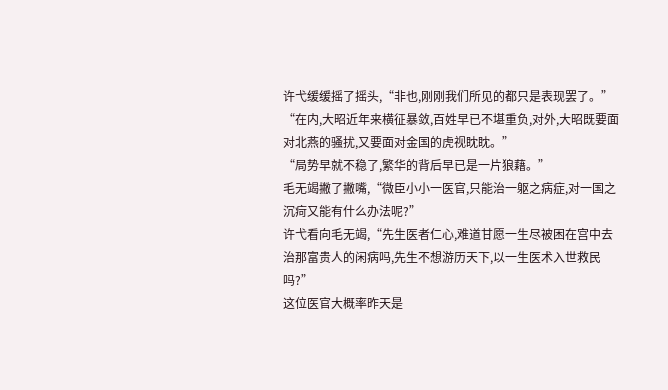许弋缓缓摇了摇头,“非也,刚刚我们所见的都只是表现罢了。”
“在内,大昭近年来横征暴敛,百姓早已不堪重负,对外,大昭既要面对北燕的骚扰,又要面对金国的虎视眈眈。”
“局势早就不稳了,繁华的背后早已是一片狼藉。”
毛无竭撇了撇嘴,“微臣小小一医官,只能治一躯之病症,对一国之沉疴又能有什么办法呢?”
许弋看向毛无竭,“先生医者仁心,难道甘愿一生尽被困在宫中去治那富贵人的闲病吗,先生不想游历天下,以一生医术入世救民吗?”
这位医官大概率昨天是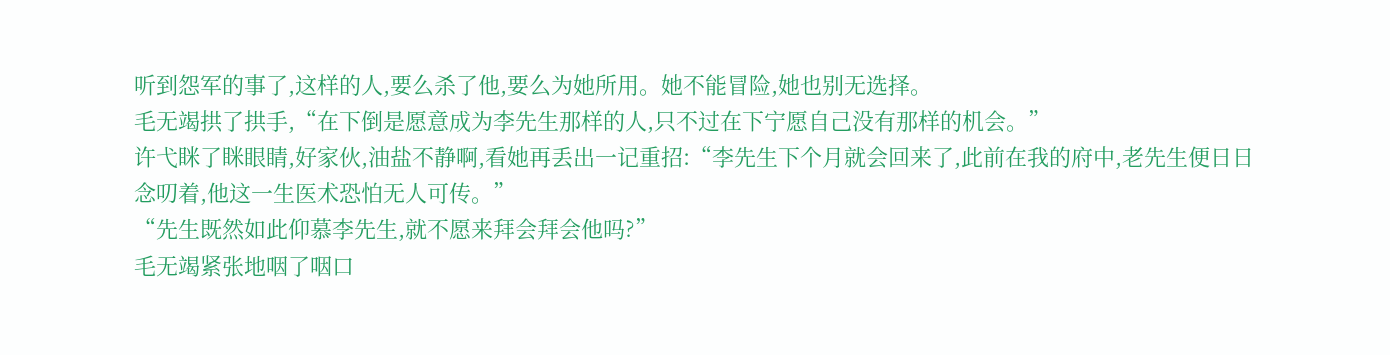听到怨军的事了,这样的人,要么杀了他,要么为她所用。她不能冒险,她也别无选择。
毛无竭拱了拱手,“在下倒是愿意成为李先生那样的人,只不过在下宁愿自己没有那样的机会。”
许弋眯了眯眼睛,好家伙,油盐不静啊,看她再丢出一记重招:“李先生下个月就会回来了,此前在我的府中,老先生便日日念叨着,他这一生医术恐怕无人可传。”
“先生既然如此仰慕李先生,就不愿来拜会拜会他吗?”
毛无竭紧张地咽了咽口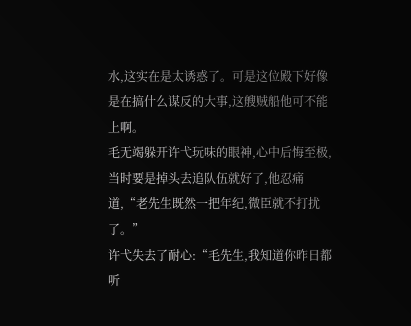水,这实在是太诱惑了。可是这位殿下好像是在搞什么谋反的大事,这艘贼船他可不能上啊。
毛无竭躲开许弋玩味的眼神,心中后悔至极,当时要是掉头去追队伍就好了,他忍痛道,“老先生既然一把年纪,微臣就不打扰了。”
许弋失去了耐心:“毛先生,我知道你昨日都听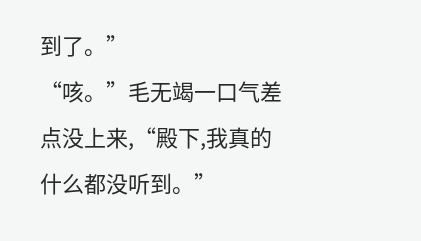到了。”
“咳。”毛无竭一口气差点没上来,“殿下,我真的什么都没听到。”